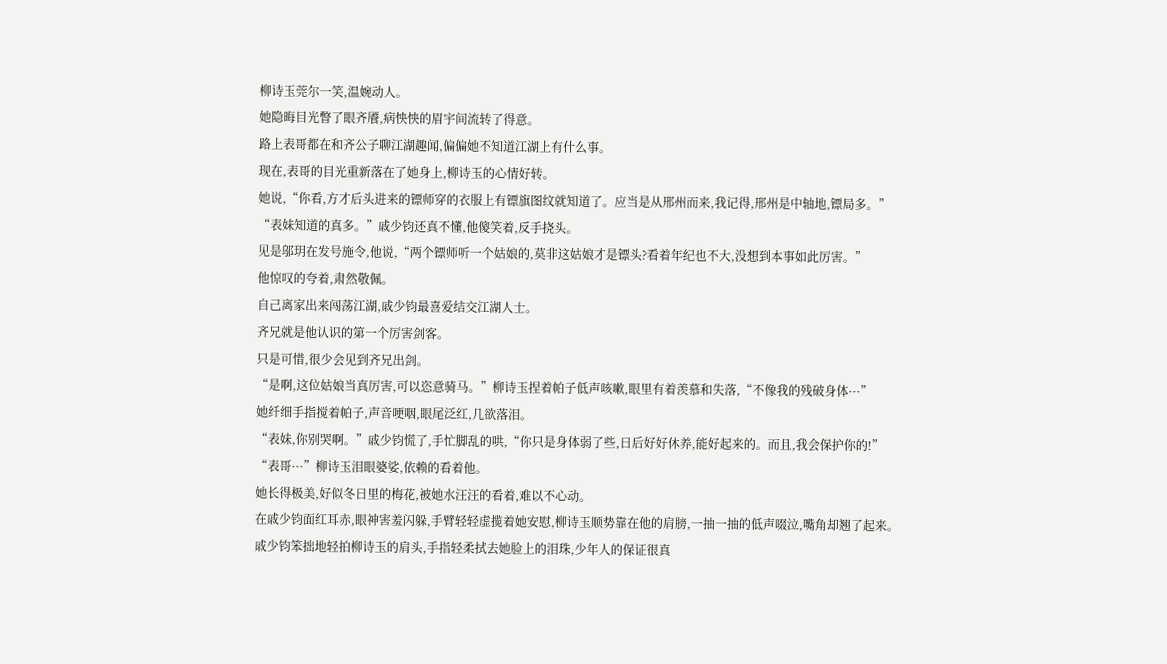柳诗玉莞尔一笑,温婉动人。
她隐晦目光瞥了眼齐餍,病怏怏的眉宇间流转了得意。
路上表哥都在和齐公子聊江湖趣闻,偏偏她不知道江湖上有什么事。
现在,表哥的目光重新落在了她身上,柳诗玉的心情好转。
她说,“你看,方才后头进来的镖师穿的衣服上有镖旗图纹就知道了。应当是从邢州而来,我记得,邢州是中轴地,镖局多。”
“表妹知道的真多。”戚少钧还真不懂,他傻笑着,反手挠头。
见是邬玥在发号施令,他说,“两个镖师听一个姑娘的,莫非这姑娘才是镖头?看着年纪也不大,没想到本事如此厉害。”
他惊叹的夸着,肃然敬佩。
自己离家出来闯荡江湖,戚少钧最喜爱结交江湖人士。
齐兄就是他认识的第一个厉害剑客。
只是可惜,很少会见到齐兄出剑。
“是啊,这位姑娘当真厉害,可以恣意骑马。”柳诗玉捏着帕子低声咳嗽,眼里有着羡慕和失落,“不像我的残破身体···”
她纤细手指搅着帕子,声音哽咽,眼尾泛红,几欲落泪。
“表妹,你别哭啊。”戚少钧慌了,手忙脚乱的哄,“你只是身体弱了些,日后好好休养,能好起来的。而且,我会保护你的!”
“表哥···”柳诗玉泪眼婆娑,依赖的看着他。
她长得极美,好似冬日里的梅花,被她水汪汪的看着,难以不心动。
在戚少钧面红耳赤,眼神害羞闪躲,手臂轻轻虚揽着她安慰,柳诗玉顺势靠在他的肩膀,一抽一抽的低声啜泣,嘴角却翘了起来。
戚少钧笨拙地轻拍柳诗玉的肩头,手指轻柔拭去她脸上的泪珠,少年人的保证很真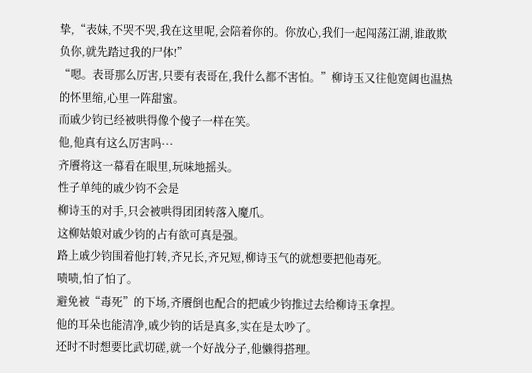挚,“表妹,不哭不哭,我在这里呢,会陪着你的。你放心,我们一起闯荡江湖,谁敢欺负你,就先踏过我的尸体!”
“嗯。表哥那么厉害,只要有表哥在,我什么都不害怕。”柳诗玉又往他宽阔也温热的怀里缩,心里一阵甜蜜。
而戚少钧已经被哄得像个傻子一样在笑。
他,他真有这么厉害吗···
齐餍将这一幕看在眼里,玩味地摇头。
性子单纯的戚少钧不会是
柳诗玉的对手,只会被哄得团团转落入魔爪。
这柳姑娘对戚少钧的占有欲可真是强。
路上戚少钧围着他打转,齐兄长,齐兄短,柳诗玉气的就想要把他毒死。
啧啧,怕了怕了。
避免被“毒死”的下场,齐餍倒也配合的把戚少钧推过去给柳诗玉拿捏。
他的耳朵也能清净,戚少钧的话是真多,实在是太吵了。
还时不时想要比武切磋,就一个好战分子,他懒得搭理。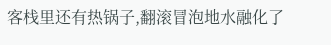客栈里还有热锅子,翻滚冒泡地水融化了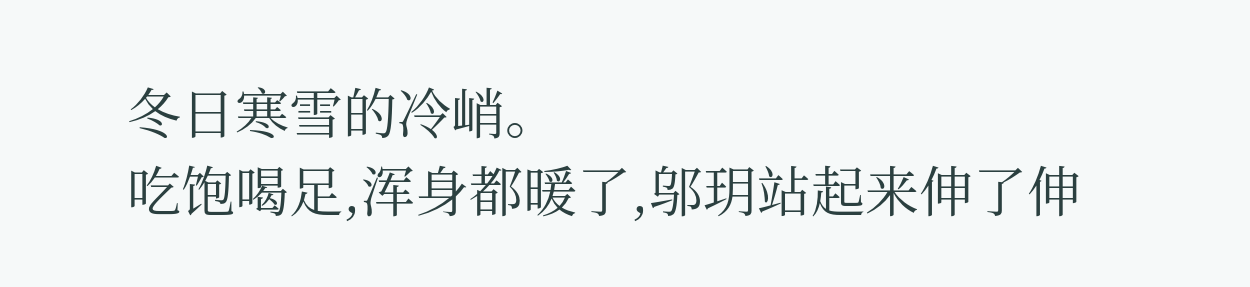冬日寒雪的冷峭。
吃饱喝足,浑身都暖了,邬玥站起来伸了伸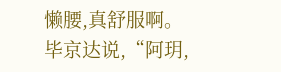懒腰,真舒服啊。
毕京达说,“阿玥,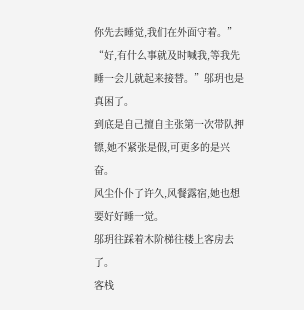你先去睡觉,我们在外面守着。”
“好,有什么事就及时喊我,等我先睡一会儿就起来接替。”邬玥也是真困了。
到底是自己擅自主张第一次带队押镖,她不紧张是假,可更多的是兴奋。
风尘仆仆了许久,风餐露宿,她也想要好好睡一觉。
邬玥往踩着木阶梯往楼上客房去了。
客栈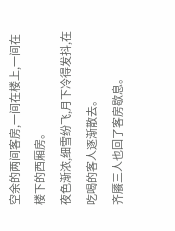空余的两间客房,一间在楼上,一间在楼下的西厢房。
夜色渐浓,细雪纷飞,月下冷得发抖,在吃喝的客人逐渐散去。
齐餍三人也回了客房歇息。